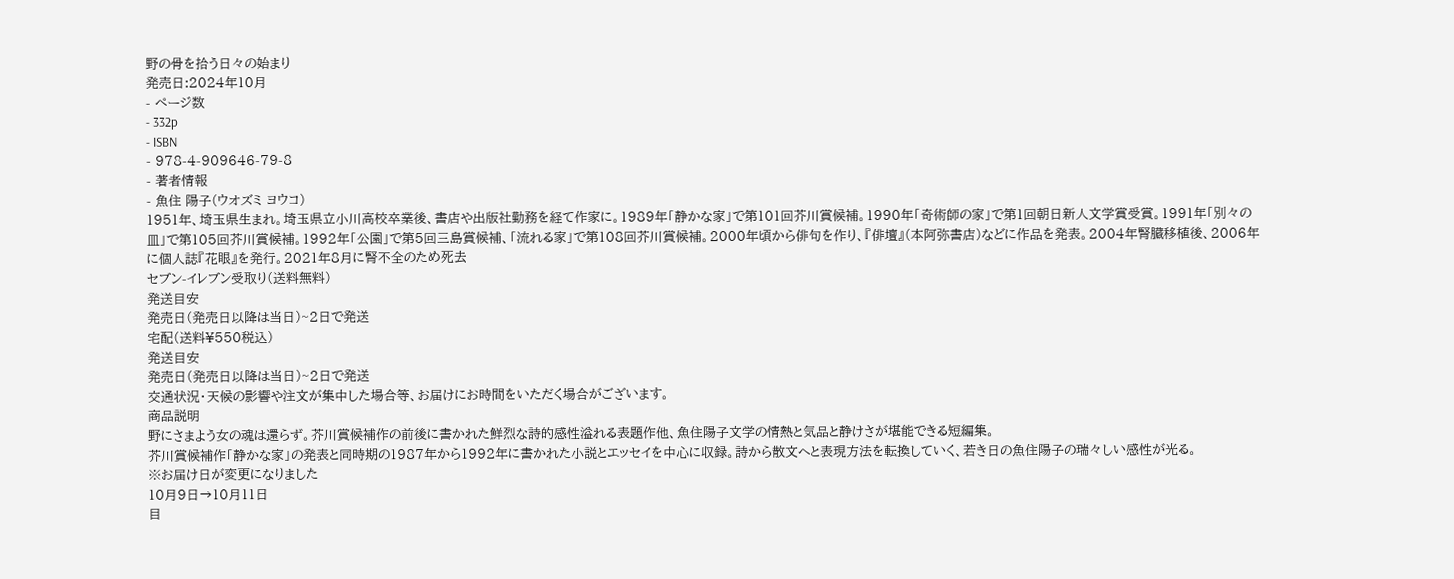野の骨を拾う日々の始まり
発売日:2024年10月
- ページ数
- 332p
- ISBN
- 978-4-909646-79-8
- 著者情報
- 魚住 陽子(ウオズミ ヨウコ)
1951年、埼玉県生まれ。埼玉県立小川高校卒業後、書店や出版社勤務を経て作家に。1989年「静かな家」で第101回芥川賞候補。1990年「奇術師の家」で第1回朝日新人文学賞受賞。1991年「別々の皿」で第105回芥川賞候補。1992年「公園」で第5回三島賞候補、「流れる家」で第108回芥川賞候補。2000年頃から俳句を作り、『俳壇』(本阿弥書店)などに作品を発表。2004年腎臓移植後、2006年に個人誌『花眼』を発行。2021年8月に腎不全のため死去
セブン-イレブン受取り(送料無料)
発送目安
発売日(発売日以降は当日)~2日で発送
宅配(送料¥550税込)
発送目安
発売日(発売日以降は当日)~2日で発送
交通状況・天候の影響や注文が集中した場合等、お届けにお時間をいただく場合がございます。
商品説明
野にさまよう女の魂は還らず。芥川賞候補作の前後に書かれた鮮烈な詩的感性溢れる表題作他、魚住陽子文学の情熱と気品と静けさが堪能できる短編集。
芥川賞候補作「静かな家」の発表と同時期の1987年から1992年に書かれた小説とエッセイを中心に収録。詩から散文へと表現方法を転換していく、若き日の魚住陽子の瑞々しい感性が光る。
※お届け日が変更になりました
10月9日→10月11日
目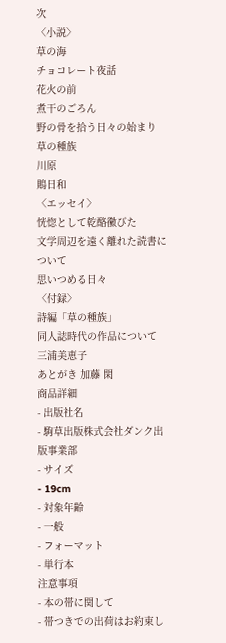次
〈小説〉
草の海
チョコレート夜話
花火の前
煮干のごろん
野の骨を拾う日々の始まり
草の種族
川原
鵙日和
〈エッセイ〉
恍惚として乾酪黴びた
文学周辺を遠く離れた読書について
思いつめる日々
〈付録〉
詩編「草の種族」
同人誌時代の作品について 三浦美恵子
あとがき 加藤 閑
商品詳細
- 出版社名
- 駒草出版株式会社ダンク出版事業部
- サイズ
- 19cm
- 対象年齢
- 一般
- フォーマット
- 単行本
注意事項
- 本の帯に関して
- 帯つきでの出荷はお約束し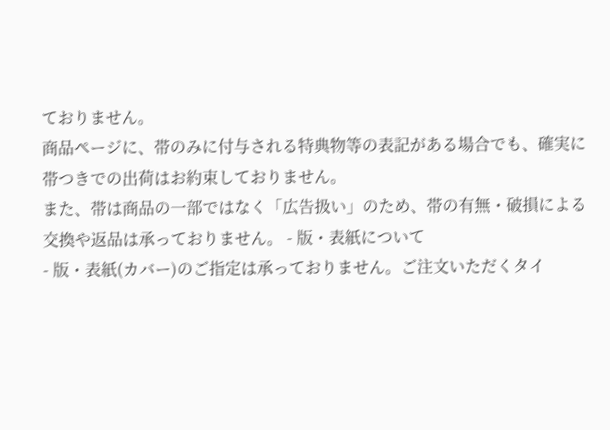ておりません。
商品ページに、帯のみに付与される特典物等の表記がある場合でも、確実に帯つきでの出荷はお約束しておりません。
また、帯は商品の一部ではなく「広告扱い」のため、帯の有無・破損による交換や返品は承っておりません。 - 版・表紙について
- 版・表紙(カバー)のご指定は承っておりません。ご注文いただくタイ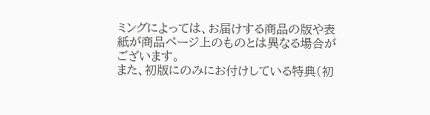ミングによっては、お届けする商品の版や表紙が商品ページ上のものとは異なる場合がございます。
また、初版にのみにお付けしている特典(初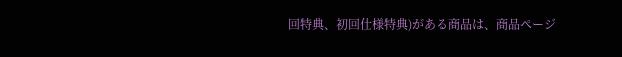回特典、初回仕様特典)がある商品は、商品ページ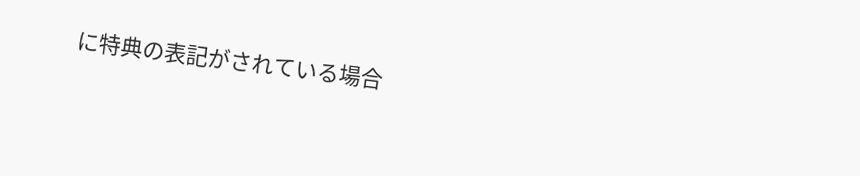に特典の表記がされている場合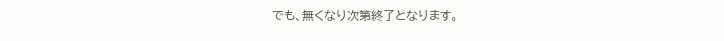でも、無くなり次第終了となります。